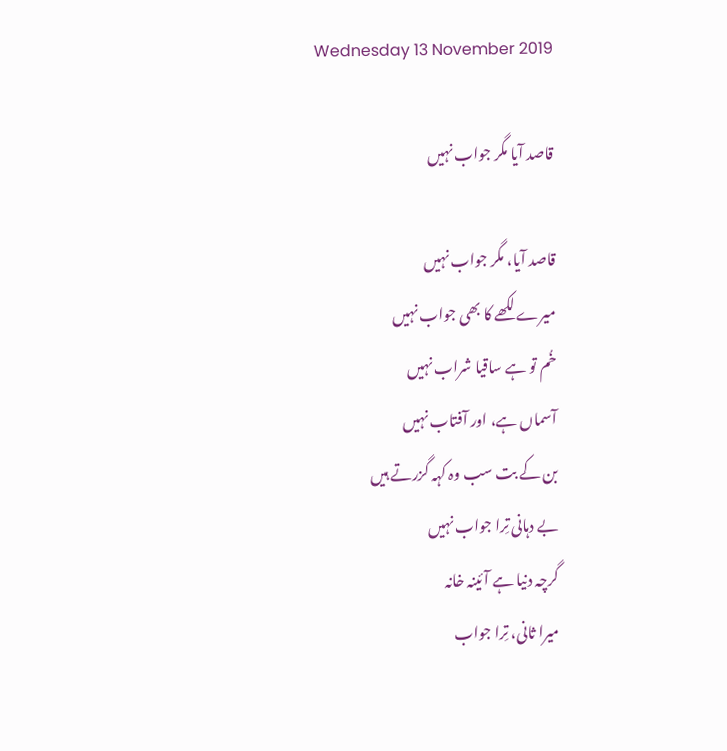Wednesday 13 November 2019

قاصد آیا مگر جواب نہیں

قاصد آیا، مگر جواب نہیں
میرے لکھے کا بھی جواب نہیں
خُم تو ہے ساقیا شراب نہیں
آسماں ہے، اور آفتاب نہیں
بن کے بت سب وہ کہہ گزرتے ہیں
بے دہانی تِرا جواب نہیں
گرچہ دنیا ہے آئینہ خانہ
میرا ثانی، تِرا جواب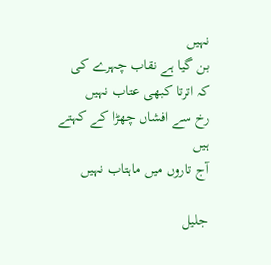نہیں
بن گیا ہے نقاب چہرے کی
کہ اترتا کبھی عتاب نہیں
رخ سے افشاں چھڑا کے کہتے ہیں
آج تاروں میں ماہتاب نہیں

جلیل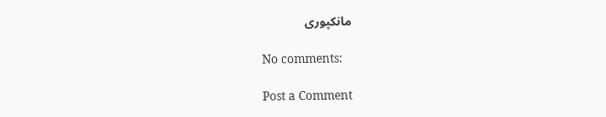مانکپوری

No comments:

Post a Comment